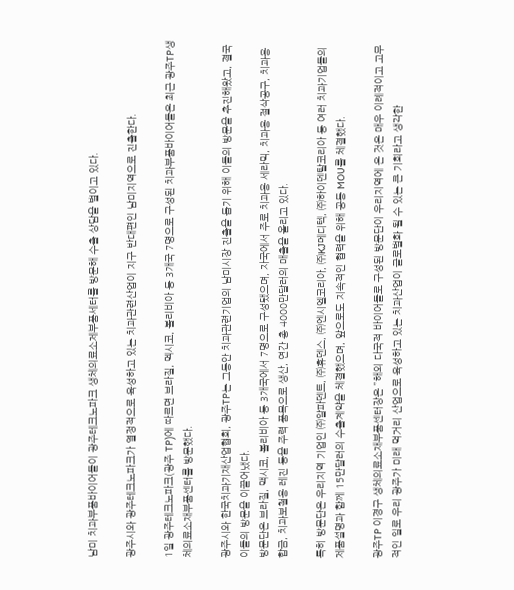남미 치과부품바이어들이 광주테크노파크 생체의료소제부품세터를 방문해 수출 상담을 벌이고 있다.

광주시와 광주테크노파크가 열정적으로 육성하고 있는 치과관련산업이 지구 반대편인 남미지역으로 진출한다.

1일 광주테크노파크(광주 TP)에 따르면 브라질, 멕시코, 볼리비아 등 3개국 7명으로 구성된 치과부품바이어들은 최근 광주TP생체의료소재부품센터를 방문했다.

광주시와 한국치과기재산업협회, 광주TP는 그동안 치과관련기업의 남미시장 진출을 돕기 위해 이들의 방문을 추진해왔고, 결국 이들의 방문을 이끌어냈다.
방문단은 브라질, 맥시코, 볼리비아 등 3개국에서 7명으로 구성됐으며, 자국에서 주로 치과용 세라믹, 치과용 절삭공구, 치과용합금, 치과보철용 레진 등을 주력 품목으로 생산, 연간 총 4000만달러의 매출을 올리고 있다.

특히 방문단은 우리지역 기업인 ㈜알파덴트, ㈜휴덴스, ㈜엔시엘코리아, ㈜KJ메디텍, ㈜하이덴탈코리아 등 여러 치과기업들의 제품설명과 함께 15만달러의 수출계약을 체결했으며, 앞으로도 지속적인 협력을 위해 공동 MOU를 체결했다.

광주TP 이경구 생체의료소재부품센터장은 ‟해외 다국적 바이어들로 구성된 방문단이 우리지역에 온 것은 매우 이례적이고 고무적인 일로 우리 광주가 미래 먹거리 산업으로 육성하고 있는 치과산업이 글로벌화 될 수 있는 큰 기회라고 생각한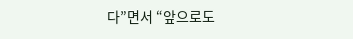다”면서 “앞으로도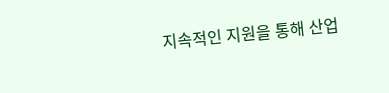지속적인 지원을 통해 산업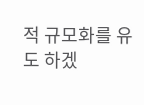적 규모화를 유도 하겠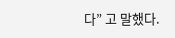다” 고 말했다.